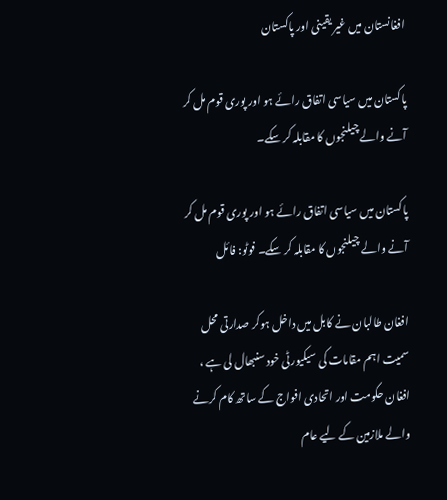افغانستان میں غیر یقینی اور پاکستان

پاکستان میں سیاسی اتفاق رائے ہو اور پوری قوم مل کر آنے والے چیلنجوں کا مقابلہ کر سکے۔

پاکستان میں سیاسی اتفاق رائے ہو اور پوری قوم مل کر آنے والے چیلنجوں کا مقابلہ کر سکے۔ فوٹو: فائل

افغان طالبان نے کابل میں داخل ہوکر صدارتی محل سمیت اہم مقامات کی سیکیورٹی خود سنبھال لی ہے ، افغان حکومت اور اتحادی افواج کے ساتھ کام کرنے والے ملازمین کے لیے عام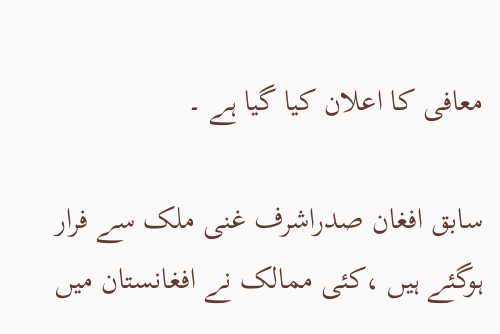معافی کا اعلان کیا گیا ہے ۔

سابق افغان صدراشرف غنی ملک سے فرار ہوگئے ہیں ،کئی ممالک نے افغانستان میں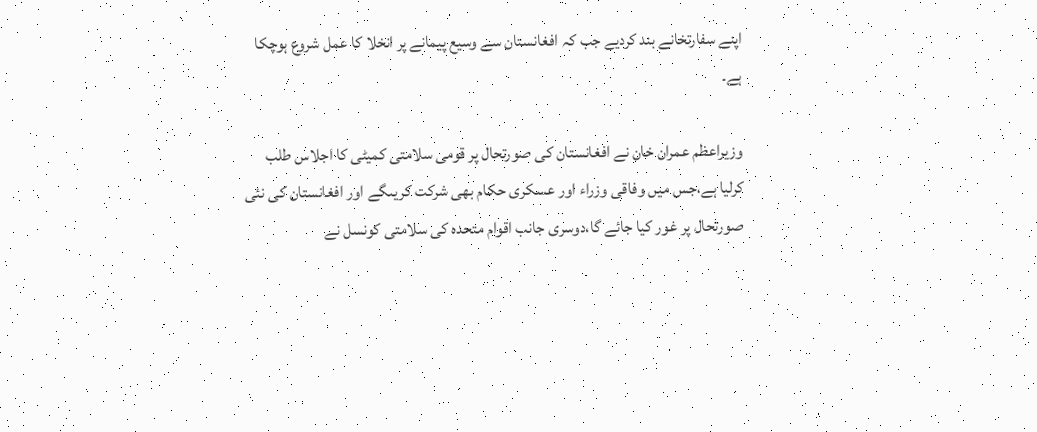اپنے سفارتخانے بند کردیے جب کہ افغانستان سے وسیع پیمانے پر انخلا کا عمل شروع ہوچکا ہے۔

وزیراعظم عمران خان نے افغانستان کی صورتحال پر قومی سلامتی کمیٹی کا اجلاس طلب کرلیا ہے،جس میں وفاقی وزراء اور عسکری حکام بھی شرکت کریںگے اور افغانستان کی نئی صورتحال پر غور کیا جائے گا،دوسری جانب اقوام متحدہ کی سلامتی کونسل نے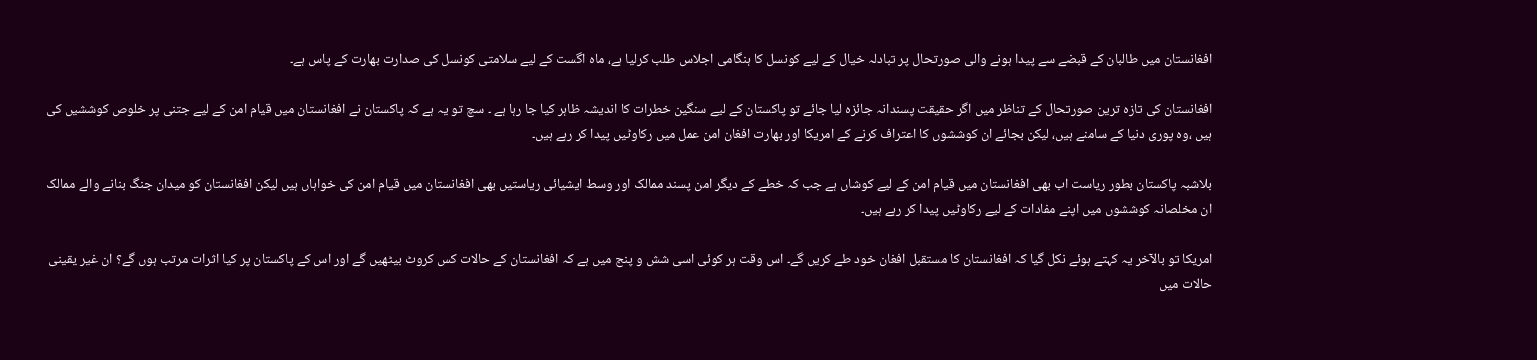افغانستان میں طالبان کے قبضے سے پیدا ہونے والی صورتحال پر تبادلہ خیال کے لیے کونسل کا ہنگامی اجلاس طلب کرلیا ہے، ماہ اگست کے لیے سلامتی کونسل کی صدارت بھارت کے پاس ہے۔

افغانستان کی تازہ ترین صورتحال کے تناظر میں اگر حقیقت پسندانہ جائزہ لیا جائے تو پاکستان کے لیے سنگین خطرات کا اندیشہ ظاہر کیا جا رہا ہے ۔ سچ تو یہ ہے کہ پاکستان نے افغانستان میں قیام امن کے لیے جتنی پر خلوص کوششیں کی ہیں ،وہ پوری دنیا کے سامنے ہیں، لیکن بجائے ان کوششوں کا اعتراف کرنے کے امریکا اور بھارت افغان امن عمل میں رکاوٹیں پیدا کر رہے ہیں۔

بلاشبہ پاکستان بطور ریاست اب بھی افغانستان میں قیام امن کے لیے کوشاں ہے جب کہ خطے کے دیگر امن پسند ممالک اور وسط ایشیائی ریاستیں بھی افغانستان میں قیام امن کی خواہاں ہیں لیکن افغانستان کو میدان جنگ بنانے والے ممالک ان مخلصانہ کوششوں میں اپنے مفادات کے لیے رکاوٹیں پیدا کر رہے ہیں۔

امریکا تو بالآخر یہ کہتے ہوئے نکل گیا کہ افغانستان کا مستقبل افغان خود طے کریں گے۔ اس وقت ہر کوئی اسی شش و پنج میں ہے کہ افغانستان کے حالات کس کروٹ بیٹھیں گے اور اس کے پاکستان پر کیا اثرات مرتب ہوں گے؟ ان غیر یقینی حالات میں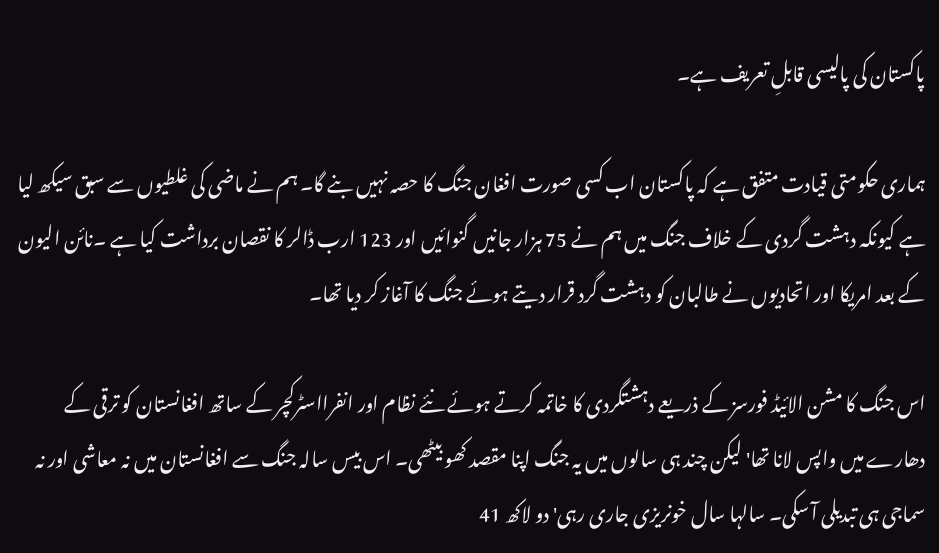پاکستان کی پالیسی قابلِ تعریف ہے۔

ہماری حکومتی قیادت متفق ہے کہ پاکستان اب کسی صورت افغان جنگ کا حصہ نہیں بنے گا۔ ہم نے ماضی کی غلطیوں سے سبق سیکھ لیا ہے کیونکہ دہشت گردی کے خلاف جنگ میں ہم نے 75 ہزار جانیں گنوائیں اور 123 ارب ڈالر کا نقصان برداشت کیا ہے ۔نائن الیون کے بعد امریکا اور اتحادیوں نے طالبان کو دہشت گرد قرار دیتے ہوئے جنگ کا آغاز کر دیا تھا۔

اس جنگ کا مشن الائیڈ فورسز کے ذریعے دہشتگردی کا خاتمہ کرتے ہوئے نئے نظام اور انفرااسٹرکچر کے ساتھ افغانستان کو ترقی کے دھارے میں واپس لانا تھا' لیکن چند ہی سالوں میں یہ جنگ اپنا مقصد کھو بیٹھی۔ اس بیس سالہ جنگ سے افغانستان میں نہ معاشی اور نہ سماجی ہی تبدیلی آ سکی۔ سالہا سال خونریزی جاری رہی' دو لاکھ 41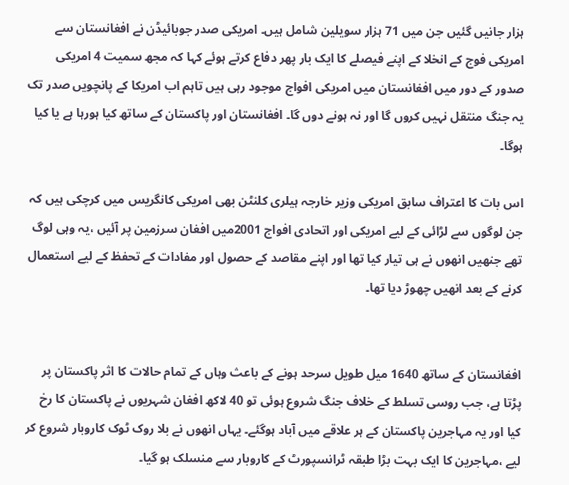ہزار جانیں گئیں جن میں 71 ہزار سویلین شامل ہیں۔ امریکی صدر جوبائیڈن نے افغانستان سے امریکی فوج کے انخلا کے اپنے فیصلے کا ایک بار پھر دفاع کرتے ہوئے کہا کہ مجھ سمیت 4 امریکی صدور کے دور میں افغانستان میں امریکی افواج موجود رہی ہیں تاہم اب امریکا کے پانچویں صدر تک یہ جنگ منتقل نہیں کروں گا اور نہ ہونے دوں گا۔ افغانستان اور پاکستان کے ساتھ کیا ہورہا ہے یا کیا ہوگا۔

اس بات کا اعتراف سابق امریکی وزیر خارجہ ہیلری کلنٹن بھی امریکی کانگریس میں کرچکی ہیں کہ جن لوگوں سے لڑائی کے لیے امریکی اور اتحادی افواج 2001میں افغان سرزمین پر آئیں ،یہ وہی لوگ تھے جنھیں انھوں نے ہی تیار کیا تھا اور اپنے مقاصد کے حصول اور مفادات کے تحفظ کے لیے استعمال کرنے کے بعد انھیں چھوڑ دیا تھا۔


افغانستان کے ساتھ 1640 میل طویل سرحد ہونے کے باعث وہاں کے تمام حالات کا اثر پاکستان پر پڑتا ہے، جب روسی تسلط کے خلاف جنگ شروع ہوئی تو 40 لاکھ افغان شہریوں نے پاکستان کا رخ کیا اور یہ مہاجرین پاکستان کے ہر علاقے میں آباد ہوگئے۔ یہاں انھوں نے بلا روک ٹوک کاروبار شروع کر لیے ،مہاجرین کا ایک بہت بڑا طبقہ ٹرانسپورٹ کے کاروبار سے منسلک ہو گیا۔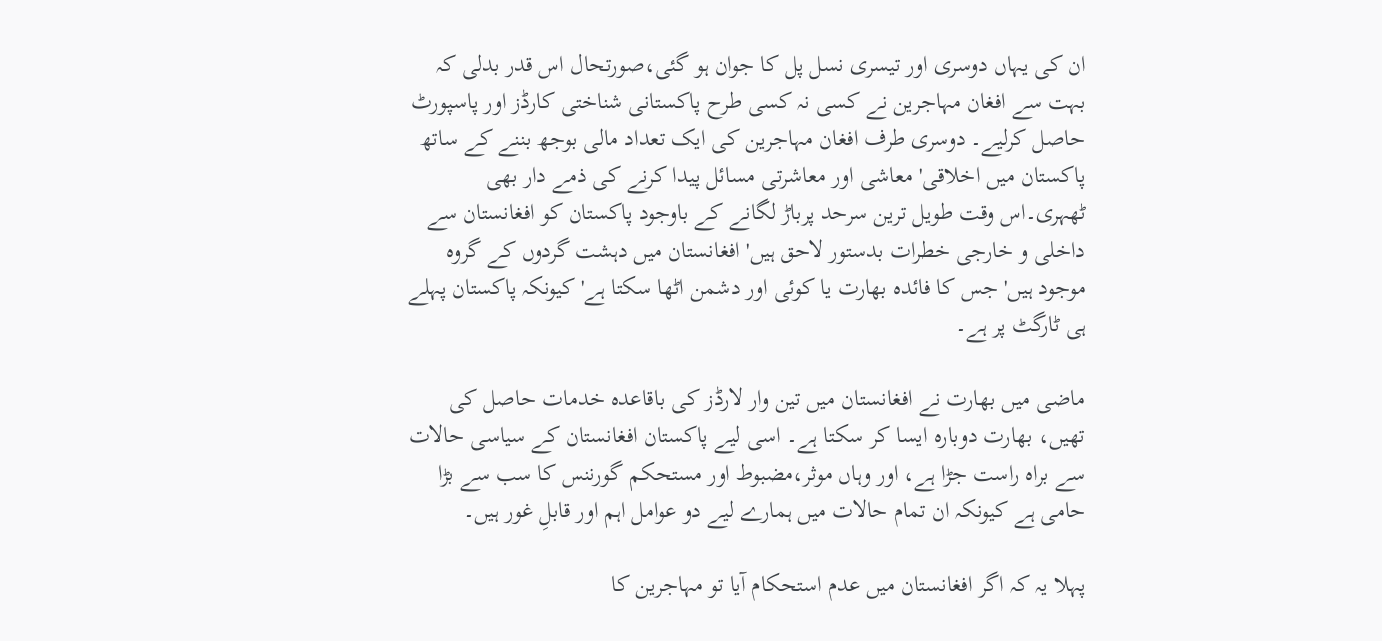ان کی یہاں دوسری اور تیسری نسل پل کا جوان ہو گئی،صورتحال اس قدر بدلی کہ بہت سے افغان مہاجرین نے کسی نہ کسی طرح پاکستانی شناختی کارڈز اور پاسپورٹ حاصل کرلیے۔ دوسری طرف افغان مہاجرین کی ایک تعداد مالی بوجھ بننے کے ساتھ پاکستان میں اخلاقی' معاشی اور معاشرتی مسائل پیدا کرنے کی ذمے دار بھی ٹھہری۔اس وقت طویل ترین سرحد پرباڑ لگانے کے باوجود پاکستان کو افغانستان سے داخلی و خارجی خطرات بدستور لاحق ہیں' افغانستان میں دہشت گردوں کے گروہ موجود ہیں' جس کا فائدہ بھارت یا کوئی اور دشمن اٹھا سکتا ہے' کیونکہ پاکستان پہلے ہی ٹارگٹ پر ہے۔

ماضی میں بھارت نے افغانستان میں تین وار لارڈز کی باقاعدہ خدمات حاصل کی تھیں، بھارت دوبارہ ایسا کر سکتا ہے۔ اسی لیے پاکستان افغانستان کے سیاسی حالات سے براہ راست جڑا ہے، اور وہاں موثر،مضبوط اور مستحکم گورننس کا سب سے بڑا حامی ہے کیونکہ ان تمام حالات میں ہمارے لیے دو عوامل اہم اور قابلِ غور ہیں۔

پہلا یہ کہ اگر افغانستان میں عدم استحکام آیا تو مہاجرین کا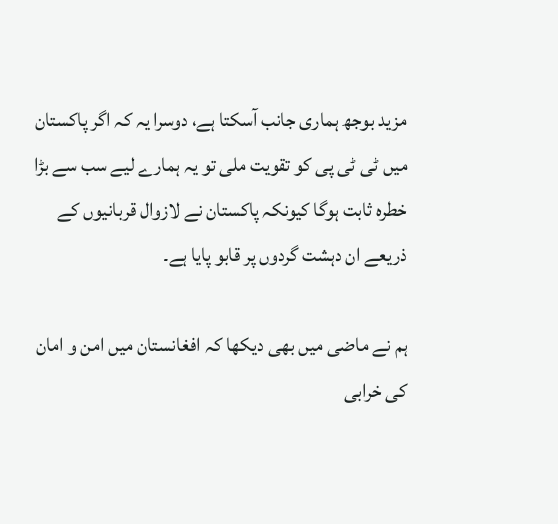مزید بوجھ ہماری جانب آسکتا ہے، دوسرا یہ کہ اگر پاکستان میں ٹی ٹی پی کو تقویت ملی تو یہ ہمارے لیے سب سے بڑا خطرہ ثابت ہوگا کیونکہ پاکستان نے لازوال قربانیوں کے ذریعے ان دہشت گردوں پر قابو پایا ہے۔

ہم نے ماضی میں بھی دیکھا کہ افغانستان میں امن و امان کی خرابی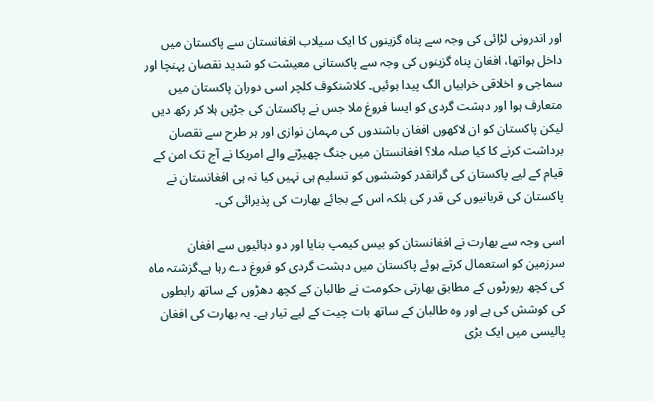اور اندرونی لڑائی کی وجہ سے پناہ گزینوں کا ایک سیلاب افغانستان سے پاکستان میں داخل ہواتھا، افغان پناہ گزینوں کی وجہ سے پاکستانی معیشت کو شدید نقصان پہنچا اور سماجی و اخلاقی خرابیاں الگ پیدا ہوئیں۔ کلاشنکوف کلچر اسی دوران پاکستان میں متعارف ہوا اور دہشت گردی کو ایسا فروغ ملا جس نے پاکستان کی جڑیں ہلا کر رکھ دیں لیکن پاکستان کو ان لاکھوں افغان باشندوں کی مہمان نوازی اور ہر طرح سے نقصان برداشت کرنے کا کیا صلہ ملا؟ افغانستان میں جنگ چھیڑنے والے امریکا نے آج تک امن کے قیام کے لیے پاکستان کی گرانقدر کوششوں کو تسلیم ہی نہیں کیا نہ ہی افغانستان نے پاکستان کی قربانیوں کی قدر کی بلکہ اس کے بجائے بھارت کی پذیرائی کی۔

اسی وجہ سے بھارت نے افغانستان کو بیس کیمپ بنایا اور دو دہائیوں سے افغان سرزمین کو استعمال کرتے ہوئے پاکستان میں دہشت گردی کو فروغ دے رہا ہے۔گزشتہ ماہ کی کچھ رپورٹوں کے مطابق بھارتی حکومت نے طالبان کے کچھ دھڑوں کے ساتھ رابطوں کی کوشش کی ہے اور وہ طالبان کے ساتھ بات چیت کے لیے تیار ہے۔ یہ بھارت کی افغان پالیسی میں ایک بڑی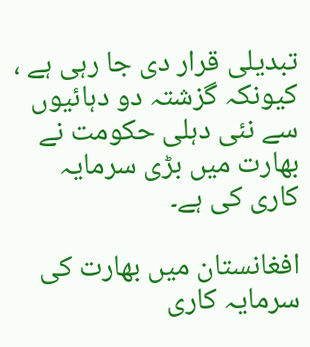تبدیلی قرار دی جا رہی ہے ، کیونکہ گزشتہ دو دہائیوں سے نئی دہلی حکومت نے بھارت میں بڑی سرمایہ کاری کی ہے۔

افغانستان میں بھارت کی سرمایہ کاری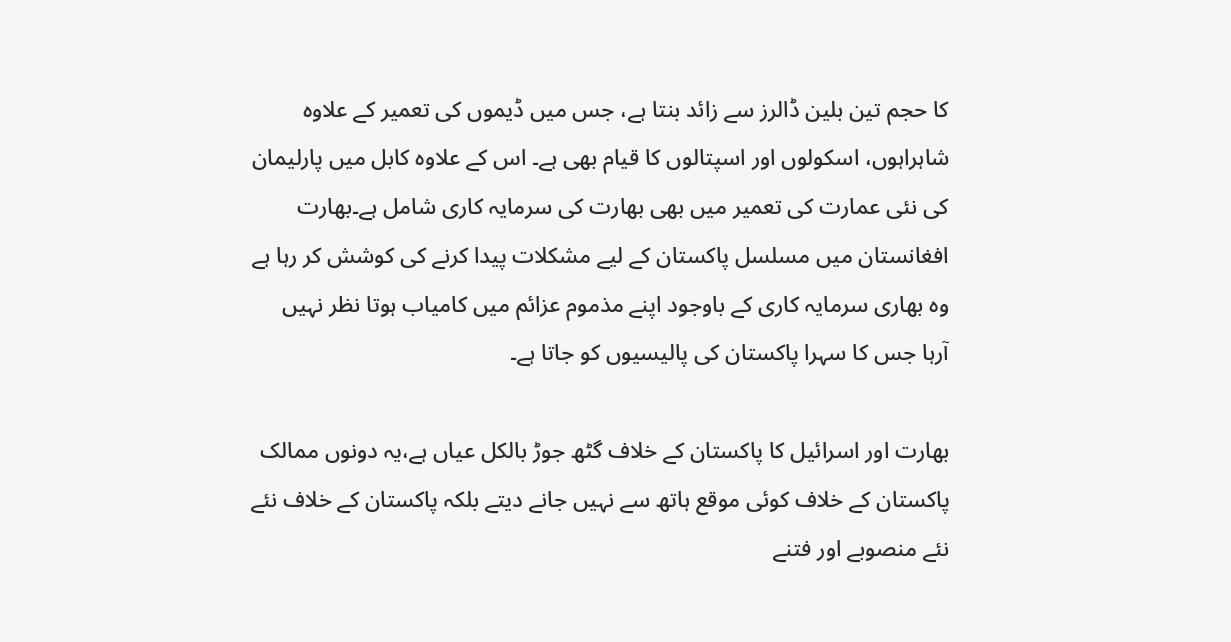کا حجم تین بلین ڈالرز سے زائد بنتا ہے، جس میں ڈیموں کی تعمیر کے علاوہ شاہراہوں، اسکولوں اور اسپتالوں کا قیام بھی ہے۔ اس کے علاوہ کابل میں پارلیمان کی نئی عمارت کی تعمیر میں بھی بھارت کی سرمایہ کاری شامل ہے۔بھارت افغانستان میں مسلسل پاکستان کے لیے مشکلات پیدا کرنے کی کوشش کر رہا ہے وہ بھاری سرمایہ کاری کے باوجود اپنے مذموم عزائم میں کامیاب ہوتا نظر نہیں آرہا جس کا سہرا پاکستان کی پالیسیوں کو جاتا ہے۔

بھارت اور اسرائیل کا پاکستان کے خلاف گٹھ جوڑ بالکل عیاں ہے،یہ دونوں ممالک پاکستان کے خلاف کوئی موقع ہاتھ سے نہیں جانے دیتے بلکہ پاکستان کے خلاف نئے نئے منصوبے اور فتنے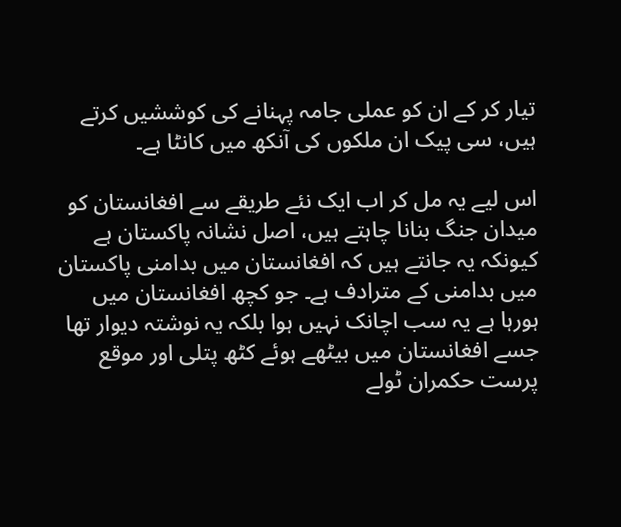تیار کر کے ان کو عملی جامہ پہنانے کی کوششیں کرتے ہیں، سی پیک ان ملکوں کی آنکھ میں کانٹا ہے۔

اس لیے یہ مل کر اب ایک نئے طریقے سے افغانستان کو میدان جنگ بنانا چاہتے ہیں، اصل نشانہ پاکستان ہے کیونکہ یہ جانتے ہیں کہ افغانستان میں بدامنی پاکستان میں بدامنی کے مترادف ہے۔ جو کچھ افغانستان میں ہورہا ہے یہ سب اچانک نہیں ہوا بلکہ یہ نوشتہ دیوار تھا جسے افغانستان میں بیٹھے ہوئے کٹھ پتلی اور موقع پرست حکمران ٹولے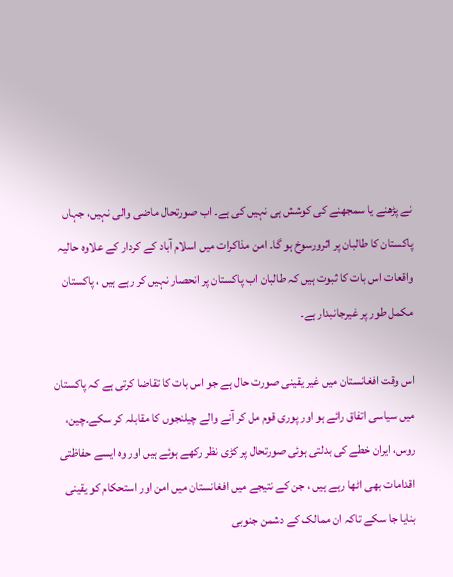نے پڑھنے یا سمجھنے کی کوشش ہی نہیں کی ہے۔ اب صورتحال ماضی والی نہیں، جہاں پاکستان کا طالبان پر اثرورسوخ ہو گا۔ امن مذاکرات میں اسلام آباد کے کردار کے علاوہ حالیہ واقعات اس بات کا ثبوت ہیں کہ طالبان اب پاکستان پر انحصار نہیں کر رہے ہیں ، پاکستان مکمل طور پر غیرجانبدار ہے۔

اس وقت افغانستان میں غیر یقینی صورت حال ہے جو اس بات کا تقاضا کرتی ہے کہ پاکستان میں سیاسی اتفاق رائے ہو اور پوری قوم مل کر آنے والے چیلنجوں کا مقابلہ کر سکے۔چین، روس، ایران خطے کی بدلتی ہوئی صورتحال پر کڑی نظر رکھے ہوئے ہیں اور وہ ایسے حفاظتی اقدامات بھی اٹھا رہے ہیں ، جن کے نتیجے میں افغانستان میں امن اور استحکام کو یقینی بنایا جا سکے تاکہ ان ممالک کے دشمن جنوبی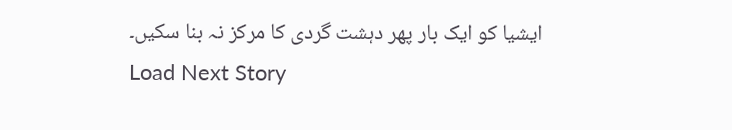ایشیا کو ایک بار پھر دہشت گردی کا مرکز نہ بنا سکیں۔
Load Next Story